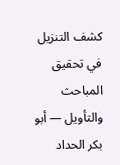كشف التنزيل في تحقيق المباحث والتأويل — أبو بكر الحداد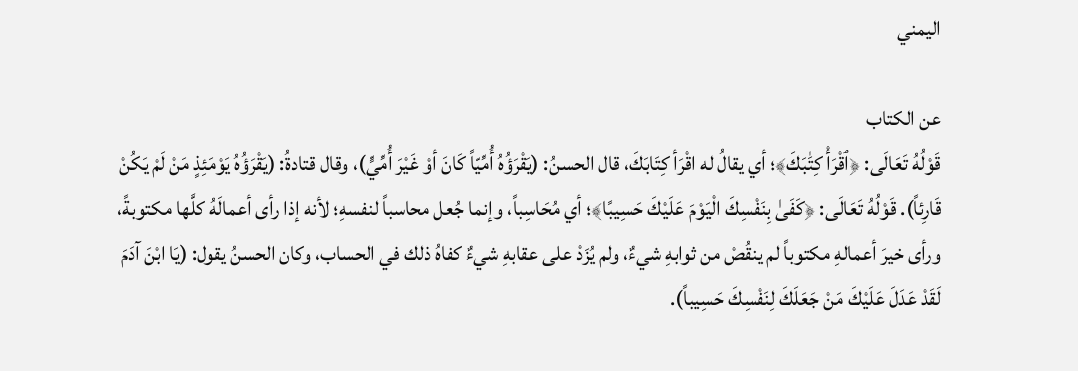اليمني

عن الكتاب
قَوْلُهُ تَعَالَى: ﴿ٱقْرَأْ كِتَٰبَكَ﴾؛ أي يقالُ له اقْرَأ كِتَابَكَ، قال الحسنُ: (يَقْرَؤُهُ أُمِّيّاً كَانَ أوْ غَيْرَ أُمِّيٍّ)، وقال قتادةُ: (يَقْرَؤُهُ يَوْمَئِذٍ مَنْ لَمْ يَكُنْ قَارِئاً). قَوْلُهُ تَعَالَى: ﴿كَفَىٰ بِنَفْسِكَ الْيَوْمَ عَلَيْكَ حَسِيبًا﴾؛ أي مُحَاسِباً، وإنما جُعل محاسباً لنفسهِ؛ لأنه إذا رأى أعمالَهُ كلَّها مكتوبةً، ورأى خيرَ أعمالهِ مكتوباً لم ينقُصْ من ثوابهِ شيءٌ، ولم يُزَدْ على عقابهِ شيءٌ كفاهُ ذلك في الحساب، وكان الحسنُ يقول: (يَا ابْنَ آدَمَ لَقَدْ عَدَلَ عَلَيْكَ مَنْ جَعَلَكَ لِنَفْسِكَ حَسِيباً).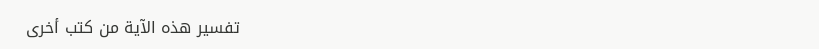تفسير هذه الآية من كتب أخرى